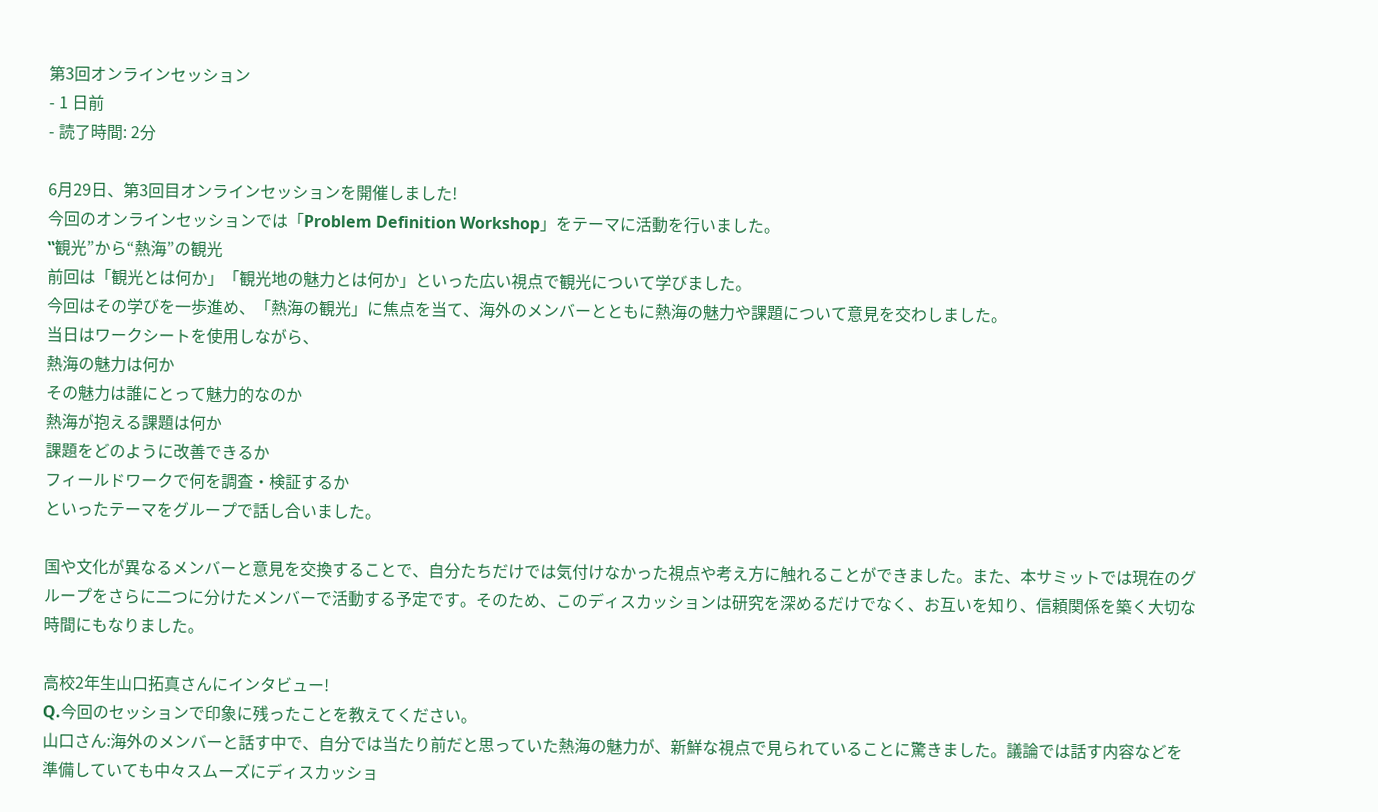第3回オンラインセッション
- 1 日前
- 読了時間: 2分

6月29日、第3回目オンラインセッションを開催しました!
今回のオンラインセッションでは「Problem Definition Workshop」をテーマに活動を行いました。
‟観光”から“熱海”の観光
前回は「観光とは何か」「観光地の魅力とは何か」といった広い視点で観光について学びました。
今回はその学びを一歩進め、「熱海の観光」に焦点を当て、海外のメンバーとともに熱海の魅力や課題について意見を交わしました。
当日はワークシートを使用しながら、
熱海の魅力は何か
その魅力は誰にとって魅力的なのか
熱海が抱える課題は何か
課題をどのように改善できるか
フィールドワークで何を調査・検証するか
といったテーマをグループで話し合いました。

国や文化が異なるメンバーと意見を交換することで、自分たちだけでは気付けなかった視点や考え方に触れることができました。また、本サミットでは現在のグループをさらに二つに分けたメンバーで活動する予定です。そのため、このディスカッションは研究を深めるだけでなく、お互いを知り、信頼関係を築く大切な時間にもなりました。

高校2年生山口拓真さんにインタビュー!
Q.今回のセッションで印象に残ったことを教えてください。
山口さん:海外のメンバーと話す中で、自分では当たり前だと思っていた熱海の魅力が、新鮮な視点で見られていることに驚きました。議論では話す内容などを準備していても中々スムーズにディスカッショ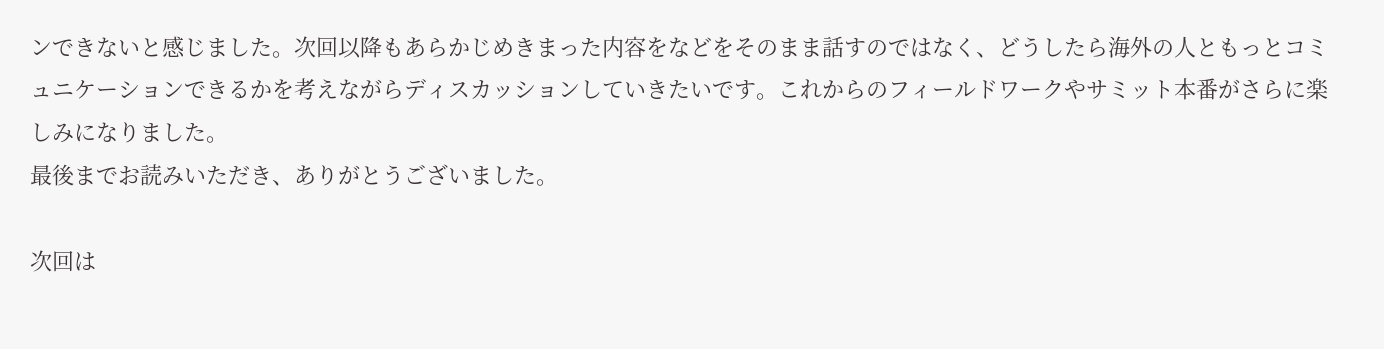ンできないと感じました。次回以降もあらかじめきまった内容をなどをそのまま話すのではなく、どうしたら海外の人ともっとコミュニケーションできるかを考えながらディスカッションしていきたいです。これからのフィールドワークやサミット本番がさらに楽しみになりました。
最後までお読みいただき、ありがとうございました。

次回は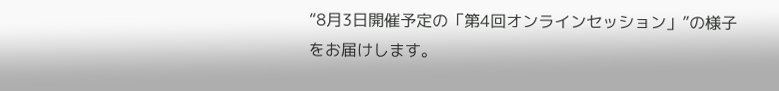“8月3日開催予定の「第4回オンラインセッション」”の様子をお届けします。